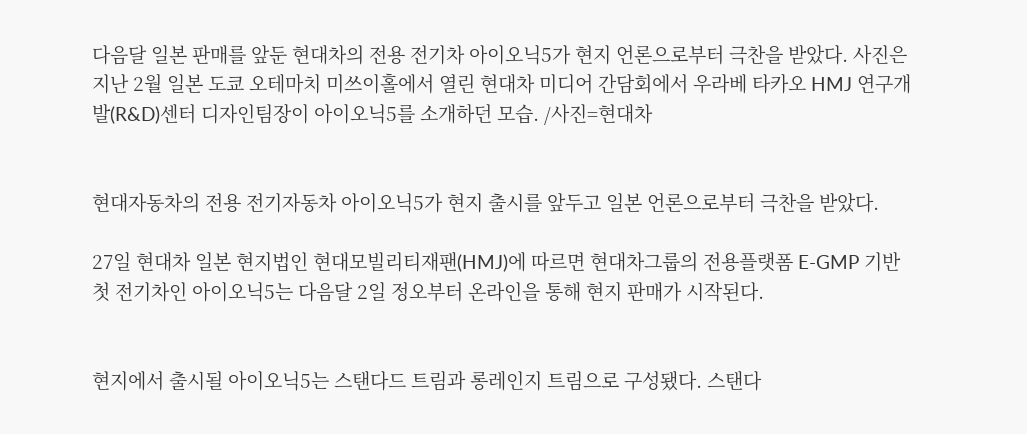다음달 일본 판매를 앞둔 현대차의 전용 전기차 아이오닉5가 현지 언론으로부터 극찬을 받았다. 사진은 지난 2월 일본 도쿄 오테마치 미쓰이홀에서 열린 현대차 미디어 간담회에서 우라베 타카오 HMJ 연구개발(R&D)센터 디자인팀장이 아이오닉5를 소개하던 모습. /사진=현대차


현대자동차의 전용 전기자동차 아이오닉5가 현지 출시를 앞두고 일본 언론으로부터 극찬을 받았다.

27일 현대차 일본 현지법인 현대모빌리티재팬(HMJ)에 따르면 현대차그룹의 전용플랫폼 E-GMP 기반 첫 전기차인 아이오닉5는 다음달 2일 정오부터 온라인을 통해 현지 판매가 시작된다.


현지에서 출시될 아이오닉5는 스탠다드 트림과 롱레인지 트림으로 구성됐다. 스탠다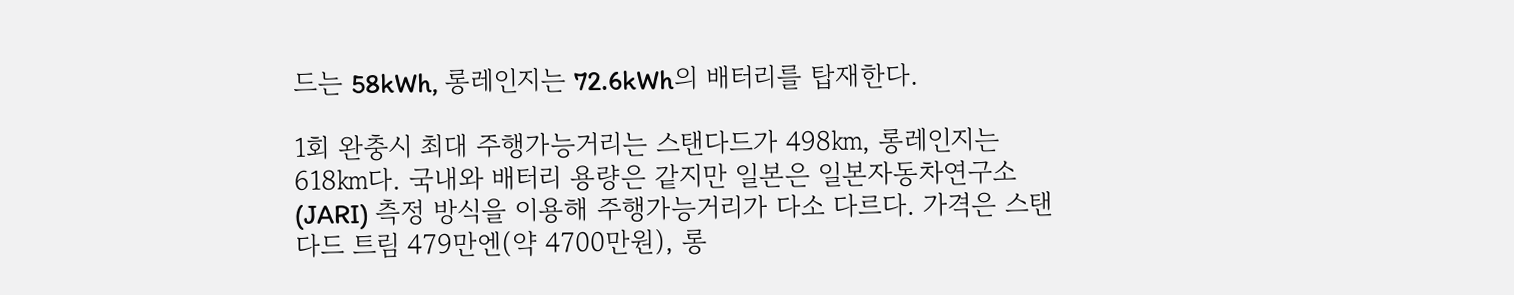드는 58kWh, 롱레인지는 72.6kWh의 배터리를 탑재한다.

1회 완충시 최대 주행가능거리는 스탠다드가 498㎞, 롱레인지는 618㎞다. 국내와 배터리 용량은 같지만 일본은 일본자동차연구소(JARI) 측정 방식을 이용해 주행가능거리가 다소 다르다. 가격은 스탠다드 트림 479만엔(약 4700만원), 롱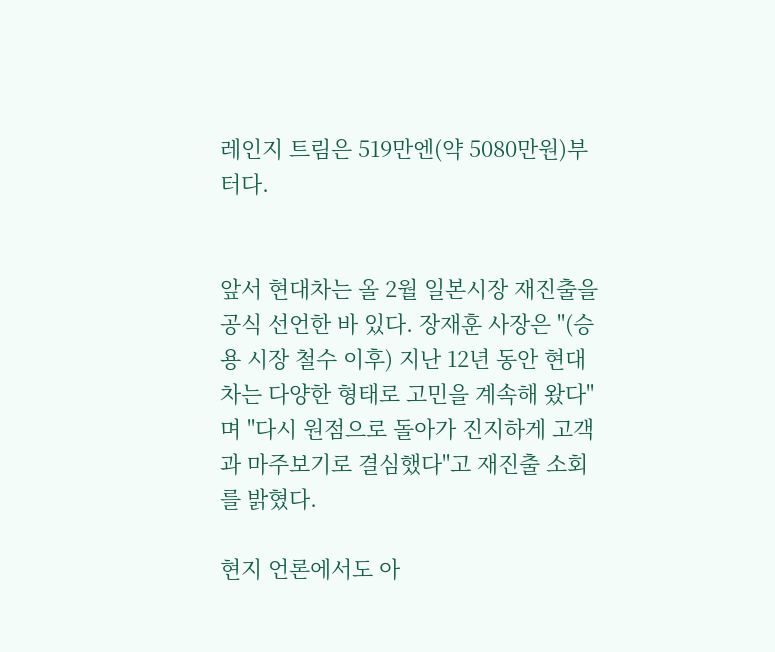레인지 트림은 519만엔(약 5080만원)부터다.


앞서 현대차는 올 2월 일본시장 재진출을 공식 선언한 바 있다. 장재훈 사장은 "(승용 시장 철수 이후) 지난 12년 동안 현대차는 다양한 형태로 고민을 계속해 왔다"며 "다시 원점으로 돌아가 진지하게 고객과 마주보기로 결심했다"고 재진출 소회를 밝혔다.

현지 언론에서도 아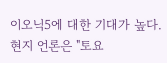이오닉5에 대한 기대가 높다. 현지 언론은 "토요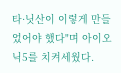타·닛산이 이렇게 만들었어야 했다"며 아이오닉5를 치켜세웠다.